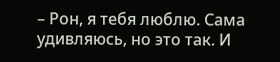– Рон, я тебя люблю. Сама удивляюсь, но это так. И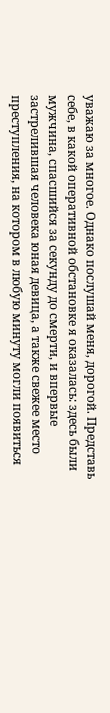уважаю за многое. Однако послушай меня, дорогой. Представь себе, в какой оперативной обстановке я оказалась: здесь были мужчина, спасшийся за секунду до смерти, и впервые застрелившая человека юная девица, а также свежее место преступления, на котором в любую минуту могли появиться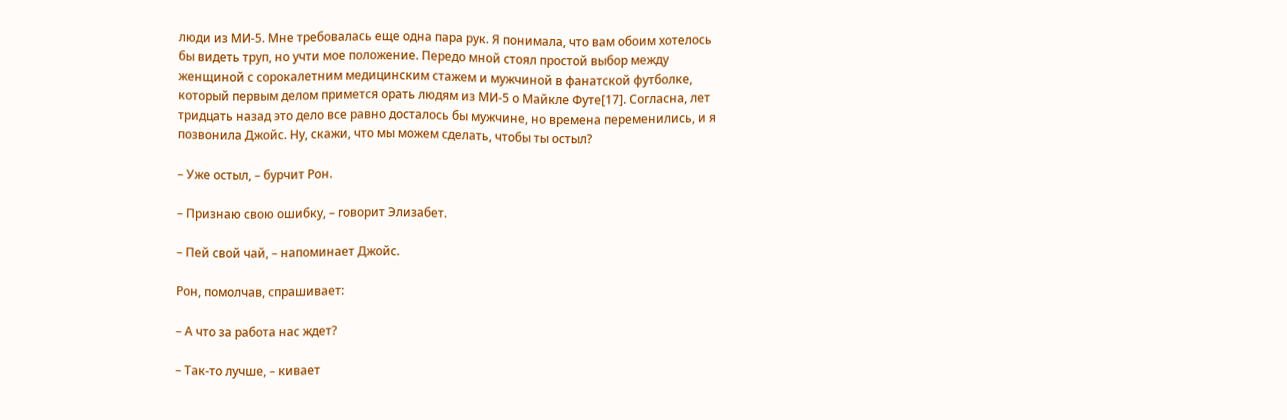люди из МИ-5. Мне требовалась еще одна пара рук. Я понимала, что вам обоим хотелось бы видеть труп, но учти мое положение. Передо мной стоял простой выбор между женщиной с сорокалетним медицинским стажем и мужчиной в фанатской футболке, который первым делом примется орать людям из МИ-5 о Майкле Футе[17]. Согласна, лет тридцать назад это дело все равно досталось бы мужчине, но времена переменились, и я позвонила Джойс. Ну, скажи, что мы можем сделать, чтобы ты остыл?

– Уже остыл, – бурчит Рон.

– Признаю свою ошибку, – говорит Элизабет.

– Пей свой чай, – напоминает Джойс.

Рон, помолчав, спрашивает:

– А что за работа нас ждет?

– Так-то лучше, – кивает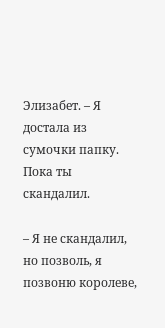Элизабет. – Я достала из сумочки папку. Пока ты скандалил.

– Я не скандалил, но позволь, я позвоню королеве,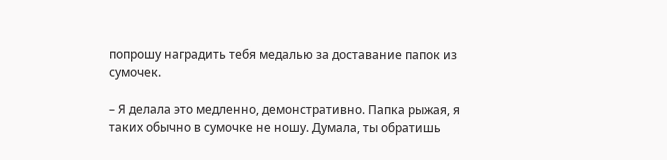попрошу наградить тебя медалью за доставание папок из сумочек.

– Я делала это медленно, демонстративно. Папка рыжая, я таких обычно в сумочке не ношу. Думала, ты обратишь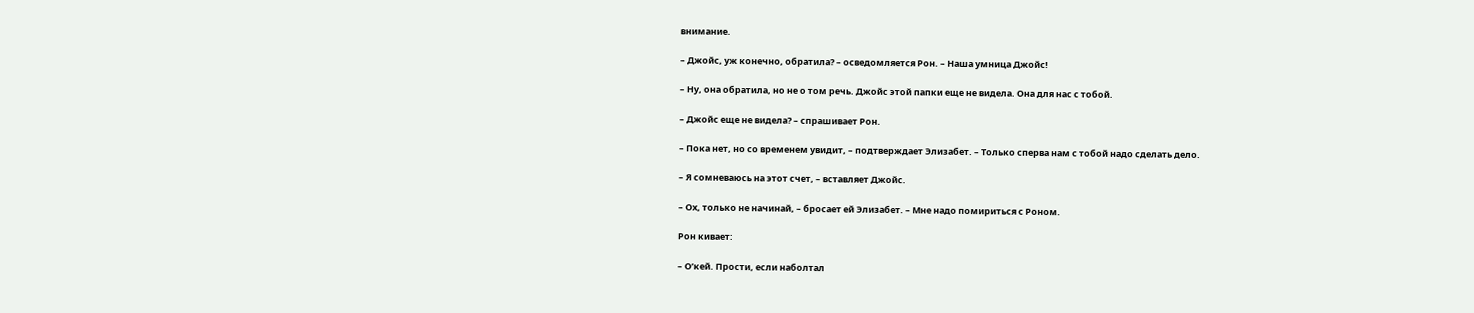внимание.

– Джойс, уж конечно, обратила? – осведомляется Рон. – Наша умница Джойс!

– Ну, она обратила, но не о том речь. Джойс этой папки еще не видела. Она для нас с тобой.

– Джойс еще не видела? – спрашивает Рон.

– Пока нет, но со временем увидит, – подтверждает Элизабет. – Только сперва нам с тобой надо сделать дело.

– Я сомневаюсь на этот счет, – вставляет Джойс.

– Ох, только не начинай, – бросает ей Элизабет. – Мне надо помириться с Роном.

Рон кивает:

– О’кей. Прости, если наболтал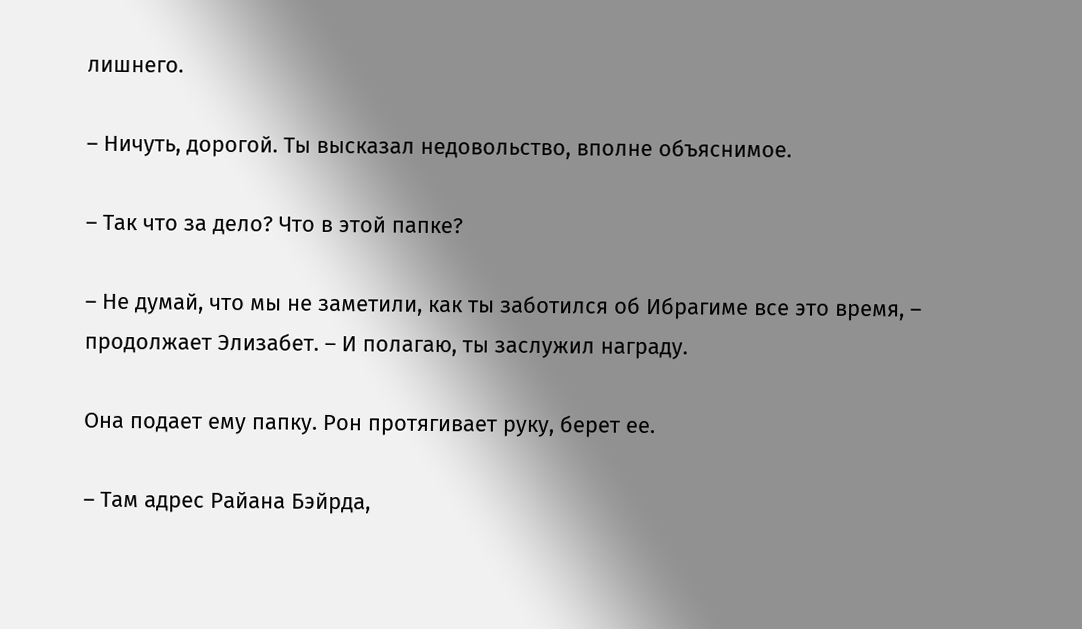лишнего.

– Ничуть, дорогой. Ты высказал недовольство, вполне объяснимое.

– Так что за дело? Что в этой папке?

– Не думай, что мы не заметили, как ты заботился об Ибрагиме все это время, – продолжает Элизабет. – И полагаю, ты заслужил награду.

Она подает ему папку. Рон протягивает руку, берет ее.

– Там адрес Райана Бэйрда,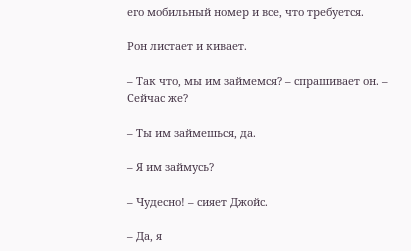его мобильный номер и все, что требуется.

Рон листает и кивает.

– Так что, мы им займемся? – спрашивает он. – Сейчас же?

– Ты им займешься, да.

– Я им займусь?

– Чудесно! – сияет Джойс.

– Да, я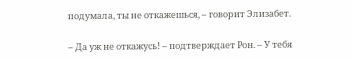подумала, ты не откажешься, – говорит Элизабет.

– Да уж не откажусь! – подтверждает Рон. – У тебя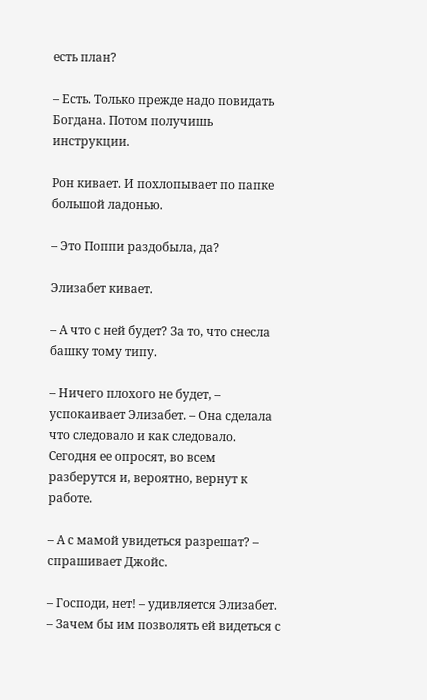есть план?

– Есть. Только прежде надо повидать Богдана. Потом получишь инструкции.

Рон кивает. И похлопывает по папке большой ладонью.

– Это Поппи раздобыла, да?

Элизабет кивает.

– А что с ней будет? За то, что снесла башку тому типу.

– Ничего плохого не будет, – успокаивает Элизабет. – Она сделала что следовало и как следовало. Сегодня ее опросят, во всем разберутся и, вероятно, вернут к работе.

– А с мамой увидеться разрешат? – спрашивает Джойс.

– Господи, нет! – удивляется Элизабет. – Зачем бы им позволять ей видеться с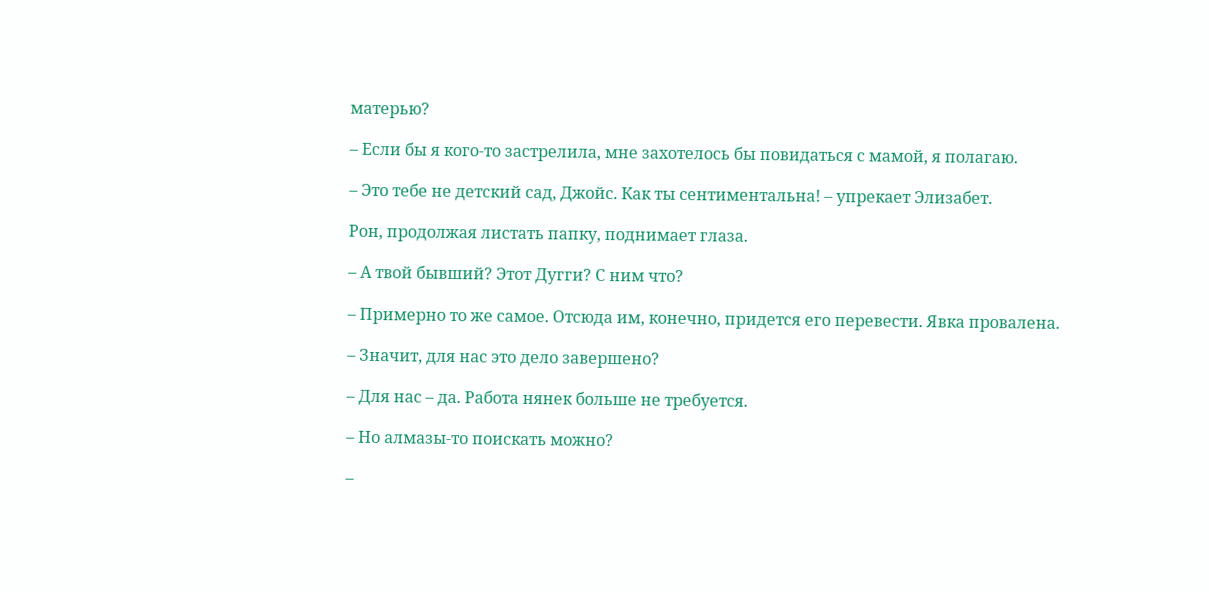матерью?

– Если бы я кого-то застрелила, мне захотелось бы повидаться с мамой, я полагаю.

– Это тебе не детский сад, Джойс. Как ты сентиментальна! – упрекает Элизабет.

Рон, продолжая листать папку, поднимает глаза.

– А твой бывший? Этот Дугги? С ним что?

– Примерно то же самое. Отсюда им, конечно, придется его перевести. Явка провалена.

– Значит, для нас это дело завершено?

– Для нас – да. Работа нянек больше не требуется.

– Но алмазы-то поискать можно?

–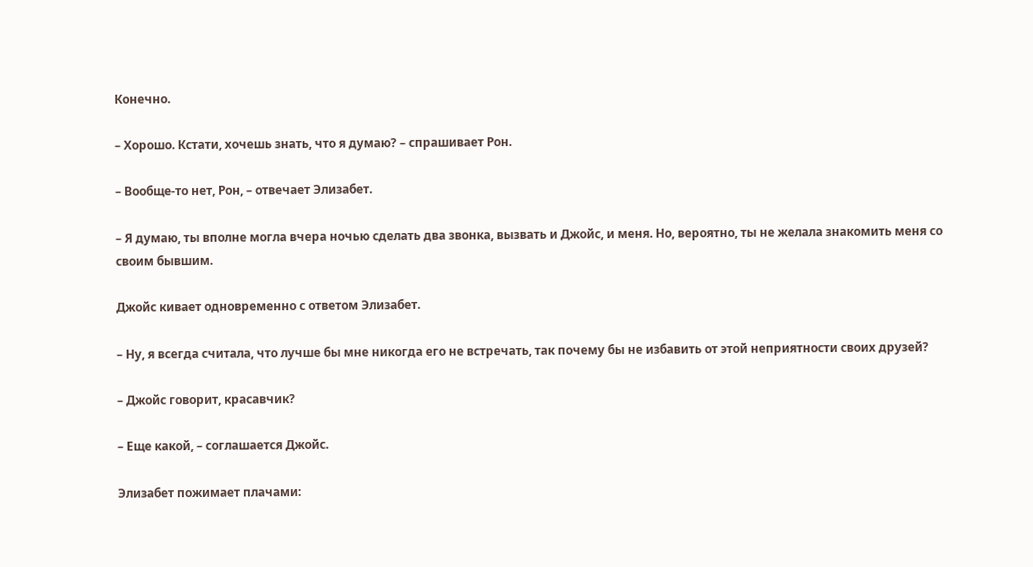Конечно.

– Хорошо. Кстати, хочешь знать, что я думаю? – спрашивает Рон.

– Вообще-то нет, Рон, – отвечает Элизабет.

– Я думаю, ты вполне могла вчера ночью сделать два звонка, вызвать и Джойс, и меня. Но, вероятно, ты не желала знакомить меня со своим бывшим.

Джойс кивает одновременно с ответом Элизабет.

– Ну, я всегда считала, что лучше бы мне никогда его не встречать, так почему бы не избавить от этой неприятности своих друзей?

– Джойс говорит, красавчик?

– Еще какой, – соглашается Джойс.

Элизабет пожимает плачами: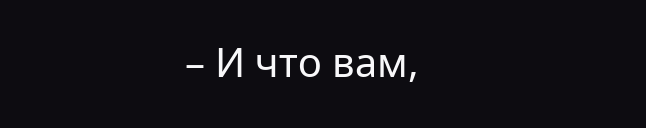– И что вам,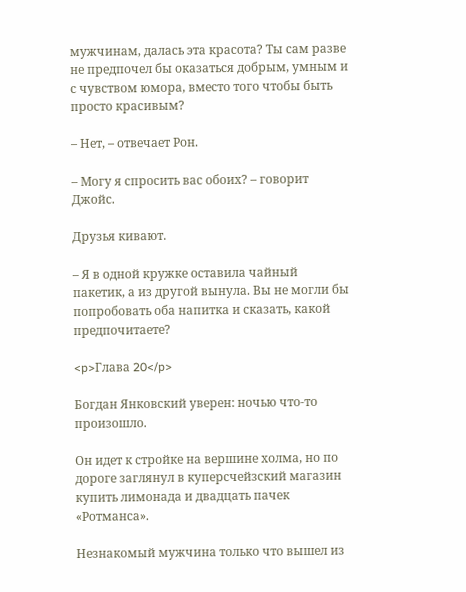мужчинам, далась эта красота? Ты сам разве не предпочел бы оказаться добрым, умным и с чувством юмора, вместо того чтобы быть просто красивым?

– Нет, – отвечает Рон.

– Могу я спросить вас обоих? – говорит Джойс.

Друзья кивают.

– Я в одной кружке оставила чайный пакетик, а из другой вынула. Вы не могли бы попробовать оба напитка и сказать, какой предпочитаете?

<p>Глава 20</p>

Богдан Янковский уверен: ночью что-то произошло.

Он идет к стройке на вершине холма, но по дороге заглянул в куперсчейзский магазин купить лимонада и двадцать пачек «Ротманса».

Незнакомый мужчина только что вышел из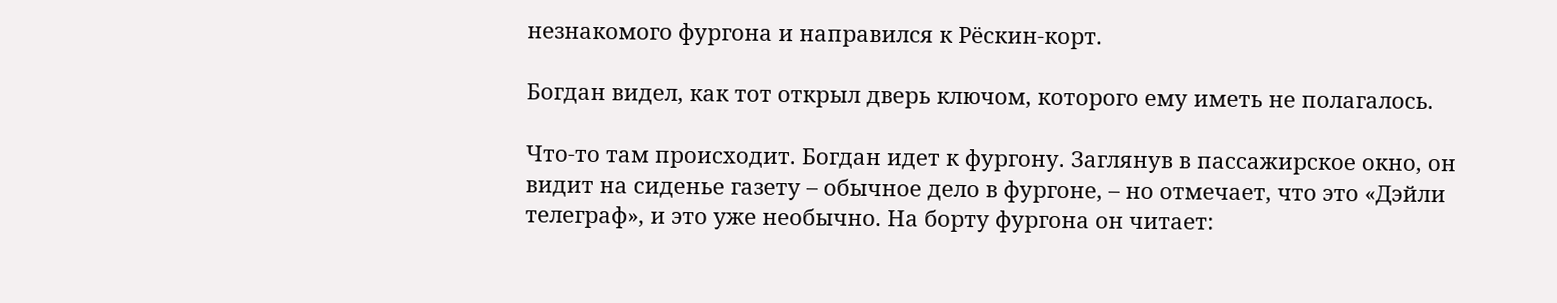незнакомого фургона и направился к Рёскин-корт.

Богдан видел, как тот открыл дверь ключом, которого ему иметь не полагалось.

Что-то там происходит. Богдан идет к фургону. Заглянув в пассажирское окно, он видит на сиденье газету – обычное дело в фургоне, – но отмечает, что это «Дэйли телеграф», и это уже необычно. На борту фургона он читает: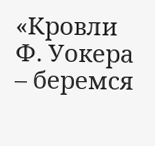«Кровли Ф. Уокера – беремся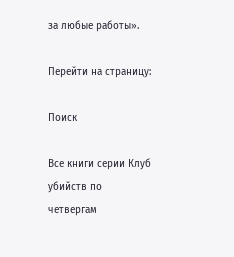за любые работы».

Перейти на страницу:

Поиск

Все книги серии Клуб убийств по четвергам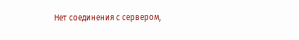Нет соединения с сервером,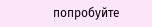попробуйте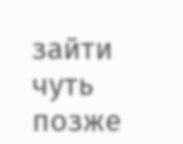зайти чуть позже